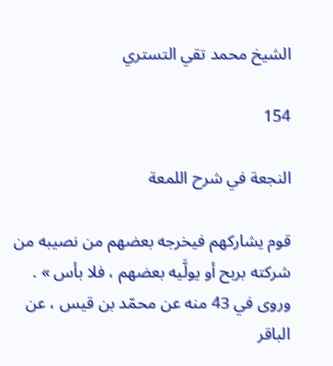الشيخ محمد تقي التستري

154

النجعة في شرح اللمعة

قوم يشاركهم فيخرجه بعضهم من نصيبه من شركته بربح أو يولَّيه بعضهم ، فلا بأس » . وروى في 43 منه عن محمّد بن قيس ، عن الباقر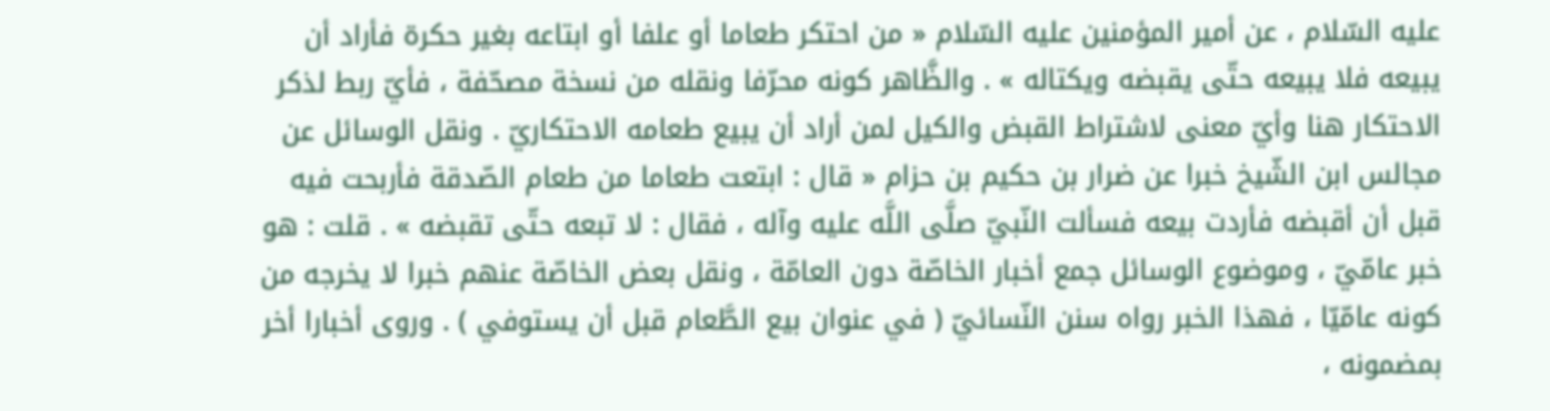عليه السّلام ، عن أمير المؤمنين عليه السّلام « من احتكر طعاما أو علفا أو ابتاعه بغير حكرة فأراد أن يبيعه فلا يبيعه حتّى يقبضه ويكتاله » . والظَّاهر كونه محرّفا ونقله من نسخة مصحّفة ، فأيّ ربط لذكر الاحتكار هنا وأيّ معنى لاشتراط القبض والكيل لمن أراد أن يبيع طعامه الاحتكاريّ . ونقل الوسائل عن مجالس ابن الشّيخ خبرا عن ضرار بن حكيم بن حزام « قال : ابتعت طعاما من طعام الصّدقة فأربحت فيه قبل أن أقبضه فأردت بيعه فسألت النّبيّ صلَّى اللَّه عليه وآله ، فقال : لا تبعه حتّى تقبضه » . قلت : هو خبر عامّيّ ، وموضوع الوسائل جمع أخبار الخاصّة دون العامّة ، ونقل بعض الخاصّة عنهم خبرا لا يخرجه من كونه عامّيّا ، فهذا الخبر رواه سنن النّسائيّ ( في عنوان بيع الطَّعام قبل أن يستوفي ) . وروى أخبارا أخر بمضمونه ،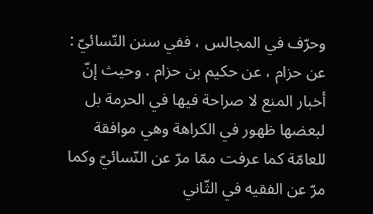وحرّف في المجالس ، ففي سنن النّسائيّ : عن حزام ، عن حكيم بن حزام . وحيث إنّ أخبار المنع لا صراحة فيها في الحرمة بل لبعضها ظهور في الكراهة وهي موافقة للعامّة كما عرفت ممّا مرّ عن النّسائيّ وكما مرّ عن الفقيه في الثّاني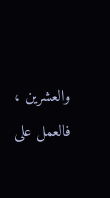والعشرين ، فالعمل على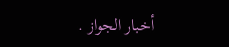أخبار الجواز .